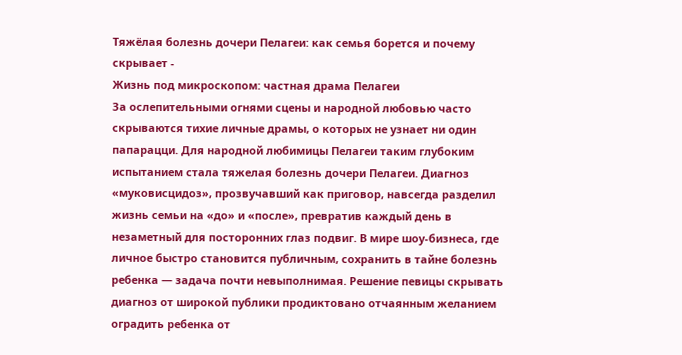Тяжёлая болезнь дочери Пелагеи: как семья борется и почему скрывает -
Жизнь под микроскопом: частная драма Пелагеи
За ослепительными огнями сцены и народной любовью часто скрываются тихие личные драмы, о которых не узнает ни один папарацци. Для народной любимицы Пелагеи таким глубоким испытанием стала тяжелая болезнь дочери Пелагеи. Диагноз «муковисцидоз», прозвучавший как приговор, навсегда разделил жизнь семьи на «до» и «после», превратив каждый день в незаметный для посторонних глаз подвиг. В мире шоу-бизнеса, где личное быстро становится публичным, сохранить в тайне болезнь ребенка — задача почти невыполнимая. Решение певицы скрывать диагноз от широкой публики продиктовано отчаянным желанием оградить ребенка от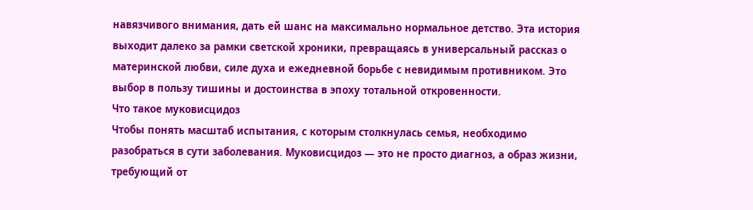навязчивого внимания, дать ей шанс на максимально нормальное детство. Эта история выходит далеко за рамки светской хроники, превращаясь в универсальный рассказ о материнской любви, силе духа и ежедневной борьбе с невидимым противником. Это выбор в пользу тишины и достоинства в эпоху тотальной откровенности.
Что такое муковисцидоз
Чтобы понять масштаб испытания, с которым столкнулась семья, необходимо разобраться в сути заболевания. Муковисцидоз — это не просто диагноз, а образ жизни, требующий от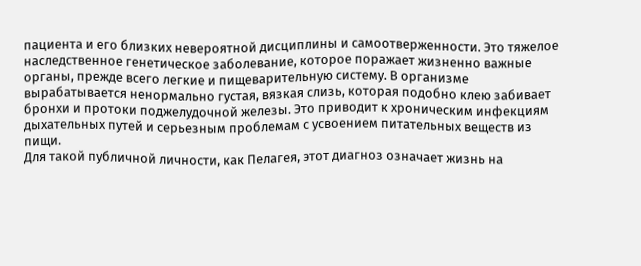пациента и его близких невероятной дисциплины и самоотверженности. Это тяжелое наследственное генетическое заболевание, которое поражает жизненно важные органы, прежде всего легкие и пищеварительную систему. В организме вырабатывается ненормально густая, вязкая слизь, которая подобно клею забивает бронхи и протоки поджелудочной железы. Это приводит к хроническим инфекциям дыхательных путей и серьезным проблемам с усвоением питательных веществ из пищи.
Для такой публичной личности, как Пелагея, этот диагноз означает жизнь на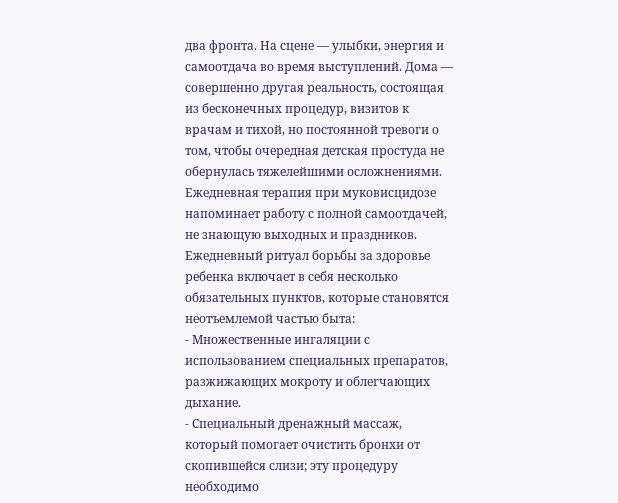два фронта. На сцене — улыбки, энергия и самоотдача во время выступлений. Дома — совершенно другая реальность, состоящая из бесконечных процедур, визитов к врачам и тихой, но постоянной тревоги о том, чтобы очередная детская простуда не обернулась тяжелейшими осложнениями. Ежедневная терапия при муковисцидозе напоминает работу с полной самоотдачей, не знающую выходных и праздников.
Ежедневный ритуал борьбы за здоровье ребенка включает в себя несколько обязательных пунктов, которые становятся неотъемлемой частью быта:
- Множественные ингаляции с использованием специальных препаратов, разжижающих мокроту и облегчающих дыхание.
- Специальный дренажный массаж, который помогает очистить бронхи от скопившейся слизи; эту процедуру необходимо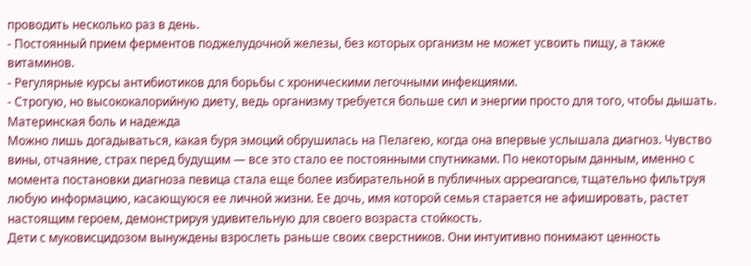проводить несколько раз в день.
- Постоянный прием ферментов поджелудочной железы, без которых организм не может усвоить пищу, а также витаминов.
- Регулярные курсы антибиотиков для борьбы с хроническими легочными инфекциями.
- Строгую, но высококалорийную диету, ведь организму требуется больше сил и энергии просто для того, чтобы дышать.
Материнская боль и надежда
Можно лишь догадываться, какая буря эмоций обрушилась на Пелагею, когда она впервые услышала диагноз. Чувство вины, отчаяние, страх перед будущим — все это стало ее постоянными спутниками. По некоторым данным, именно с момента постановки диагноза певица стала еще более избирательной в публичных appearance, тщательно фильтруя любую информацию, касающуюся ее личной жизни. Ее дочь, имя которой семья старается не афишировать, растет настоящим героем, демонстрируя удивительную для своего возраста стойкость.
Дети с муковисцидозом вынуждены взрослеть раньше своих сверстников. Они интуитивно понимают ценность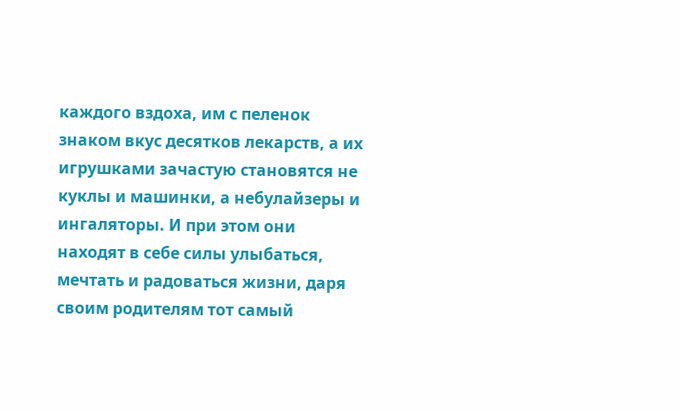каждого вздоха, им с пеленок знаком вкус десятков лекарств, а их игрушками зачастую становятся не куклы и машинки, а небулайзеры и ингаляторы. И при этом они находят в себе силы улыбаться, мечтать и радоваться жизни, даря своим родителям тот самый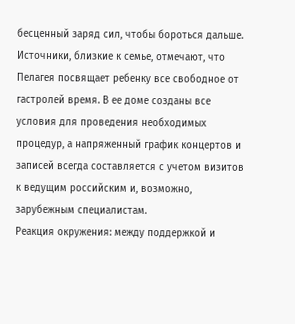бесценный заряд сил, чтобы бороться дальше. Источники, близкие к семье, отмечают, что Пелагея посвящает ребенку все свободное от гастролей время. В ее доме созданы все условия для проведения необходимых процедур, а напряженный график концертов и записей всегда составляется с учетом визитов к ведущим российским и, возможно, зарубежным специалистам.
Реакция окружения: между поддержкой и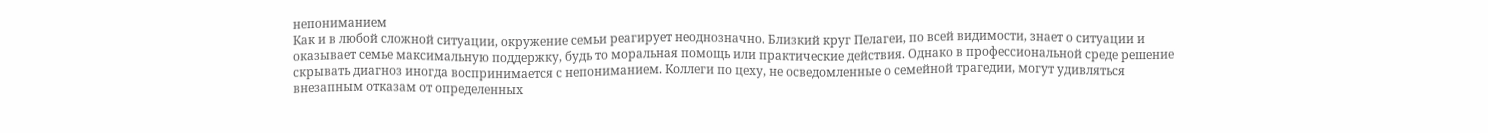непониманием
Как и в любой сложной ситуации, окружение семьи реагирует неоднозначно. Близкий круг Пелагеи, по всей видимости, знает о ситуации и оказывает семье максимальную поддержку, будь то моральная помощь или практические действия. Однако в профессиональной среде решение скрывать диагноз иногда воспринимается с непониманием. Коллеги по цеху, не осведомленные о семейной трагедии, могут удивляться внезапным отказам от определенных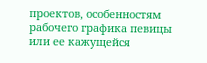проектов, особенностям рабочего графика певицы или ее кажущейся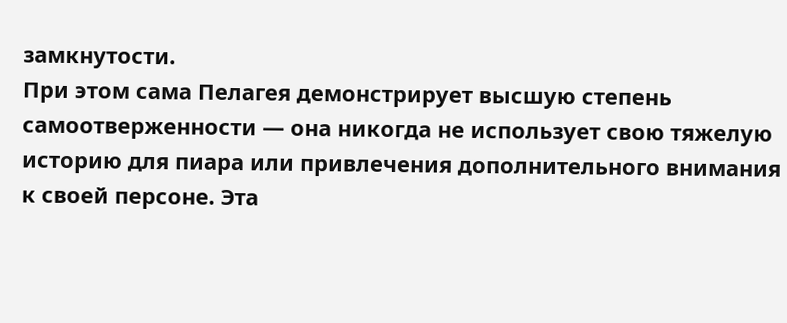замкнутости.
При этом сама Пелагея демонстрирует высшую степень самоотверженности — она никогда не использует свою тяжелую историю для пиара или привлечения дополнительного внимания к своей персоне. Эта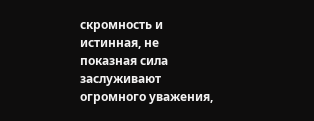скромность и истинная, не показная сила заслуживают огромного уважения,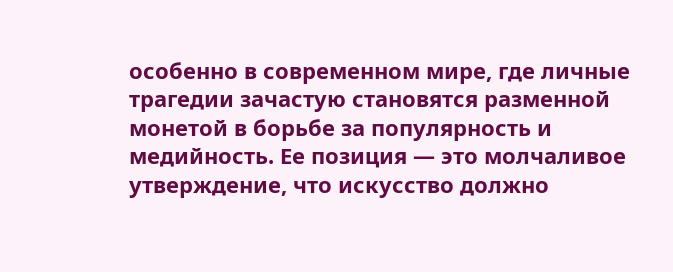особенно в современном мире, где личные трагедии зачастую становятся разменной монетой в борьбе за популярность и медийность. Ее позиция — это молчаливое утверждение, что искусство должно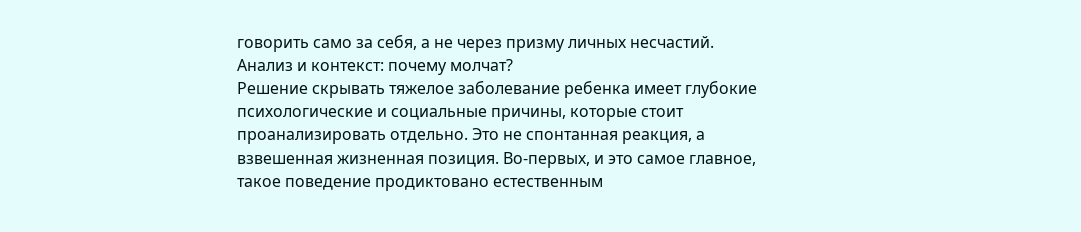говорить само за себя, а не через призму личных несчастий.
Анализ и контекст: почему молчат?
Решение скрывать тяжелое заболевание ребенка имеет глубокие психологические и социальные причины, которые стоит проанализировать отдельно. Это не спонтанная реакция, а взвешенная жизненная позиция. Во-первых, и это самое главное, такое поведение продиктовано естественным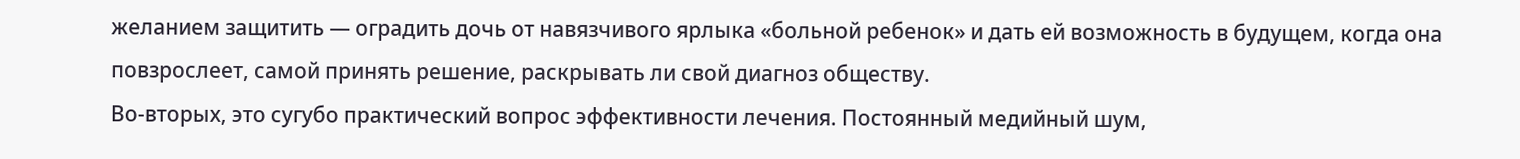желанием защитить — оградить дочь от навязчивого ярлыка «больной ребенок» и дать ей возможность в будущем, когда она повзрослеет, самой принять решение, раскрывать ли свой диагноз обществу.
Во-вторых, это сугубо практический вопрос эффективности лечения. Постоянный медийный шум,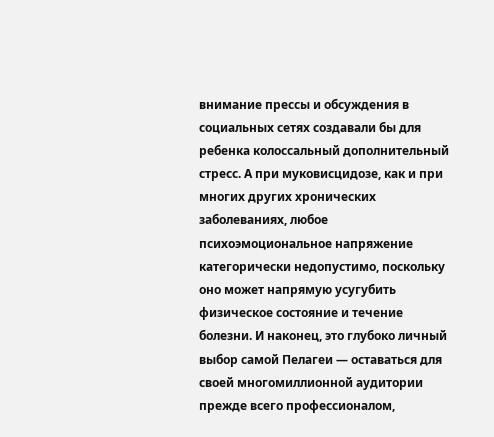внимание прессы и обсуждения в социальных сетях создавали бы для ребенка колоссальный дополнительный стресс. А при муковисцидозе, как и при многих других хронических заболеваниях, любое психоэмоциональное напряжение категорически недопустимо, поскольку оно может напрямую усугубить физическое состояние и течение болезни. И наконец, это глубоко личный выбор самой Пелагеи — оставаться для своей многомиллионной аудитории прежде всего профессионалом,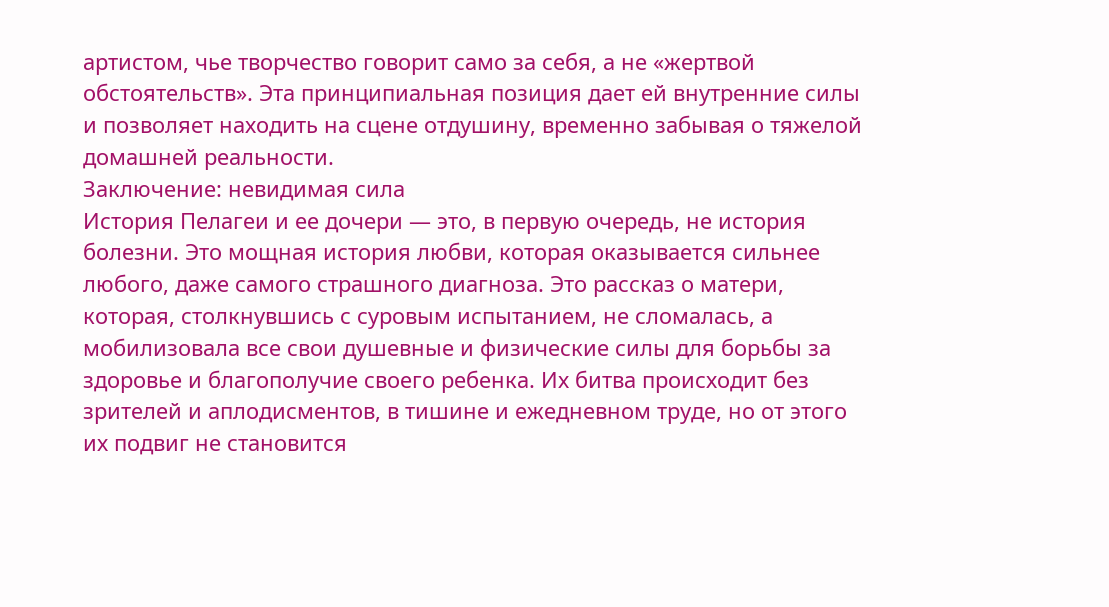артистом, чье творчество говорит само за себя, а не «жертвой обстоятельств». Эта принципиальная позиция дает ей внутренние силы и позволяет находить на сцене отдушину, временно забывая о тяжелой домашней реальности.
Заключение: невидимая сила
История Пелагеи и ее дочери — это, в первую очередь, не история болезни. Это мощная история любви, которая оказывается сильнее любого, даже самого страшного диагноза. Это рассказ о матери, которая, столкнувшись с суровым испытанием, не сломалась, а мобилизовала все свои душевные и физические силы для борьбы за здоровье и благополучие своего ребенка. Их битва происходит без зрителей и аплодисментов, в тишине и ежедневном труде, но от этого их подвиг не становится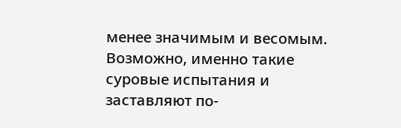менее значимым и весомым.
Возможно, именно такие суровые испытания и заставляют по-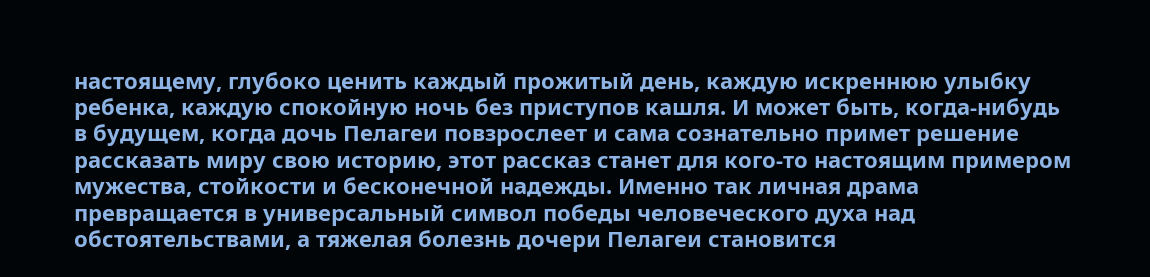настоящему, глубоко ценить каждый прожитый день, каждую искреннюю улыбку ребенка, каждую спокойную ночь без приступов кашля. И может быть, когда-нибудь в будущем, когда дочь Пелагеи повзрослеет и сама сознательно примет решение рассказать миру свою историю, этот рассказ станет для кого-то настоящим примером мужества, стойкости и бесконечной надежды. Именно так личная драма превращается в универсальный символ победы человеческого духа над обстоятельствами, а тяжелая болезнь дочери Пелагеи становится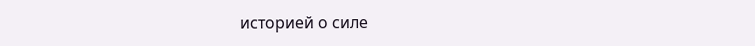историей о силе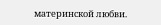материнской любви.